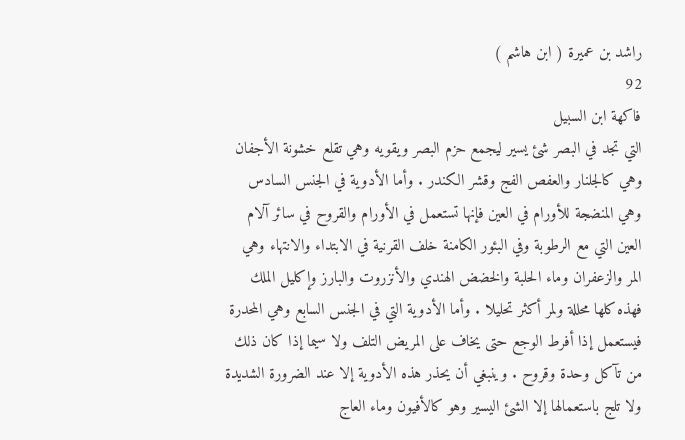راشد بن عميرة ( ابن هاشم )
92
فاكهة ابن السبيل
التي تجد في البصر شئ يسير ليجمع حزم البصر ويقويه وهي تقلع خشونة الأجفان وهي كالجلنار والعفص الفج وقشر الكندر . وأما الأدوية في الجنس السادس وهي المنضجة للأورام في العين فإنها تستعمل في الأورام والقروح في سائر آلام العين التي مع الرطوبة وفي البئور الكامنة خلف القرنية في الابتداء والانتهاء وهي المر والزعفران وماء الحلبة والخضض الهندي والأنزروت والبارز وإكليل الملك فهذه كلها محللة ولمر أكثر تحليلا . وأما الأدوية التي في الجنس السابع وهي المحدرة فيستعمل إذا أفرط الوجع حتى يخاف على المريض التلف ولا سيما إذا كان ذلك من تآكل وحدة وقروح . وينبغي أن يحذر هذه الأدوية إلا عند الضرورة الشديدة ولا تلج باستعمالها إلا الشئ اليسير وهو كالأفيون وماء العاج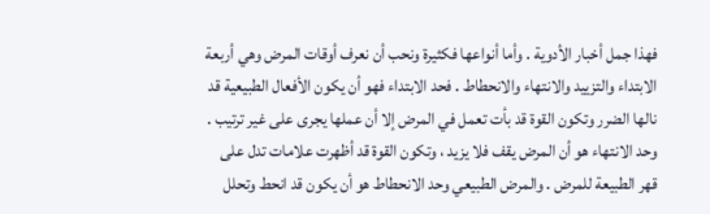فهذا جمل أخبار الأدوية . وأما أنواعها فكثيرة ونحب أن نعرف أوقات المرض وهي أربعة الابتداء والتزييد والانتهاء والانحطاط . فحد الابتداء فهو أن يكون الأفعال الطبيعية قد نالها الضرر وتكون القوة قد بأت تعمل في المرض إلا أن عملها يجرى على غير ترتيب . وحد الانتهاء هو أن المرض يقف فلا يزيد ، وتكون القوة قد أظهرت علامات تدل على قهر الطبيعة للمرض . والمرض الطبيعي وحد الانحطاط هو أن يكون قد انحط وتحلل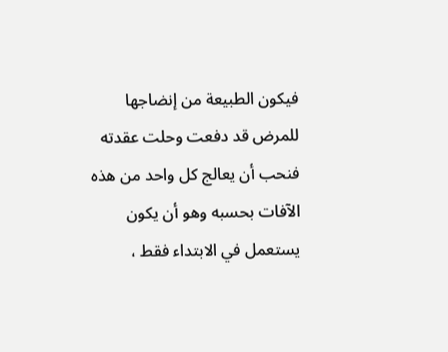فيكون الطبيعة من إنضاجها للمرض قد دفعت وحلت عقدته فنحب أن يعالج كل واحد من هذه الآفات بحسبه وهو أن يكون يستعمل في الابتداء فقط ،